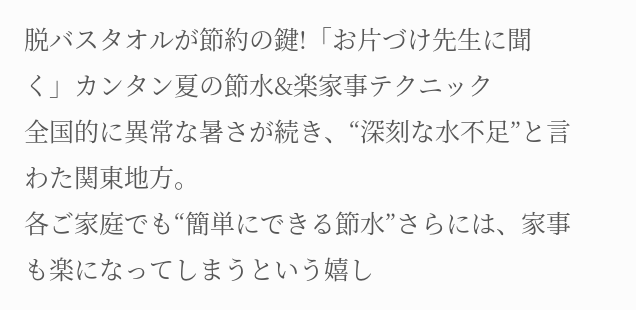脱バスタオルが節約の鍵!「お片づけ先生に聞く」カンタン夏の節水&楽家事テクニック
全国的に異常な暑さが続き、“深刻な水不足”と言わた関東地方。
各ご家庭でも“簡単にできる節水”さらには、家事も楽になってしまうという嬉し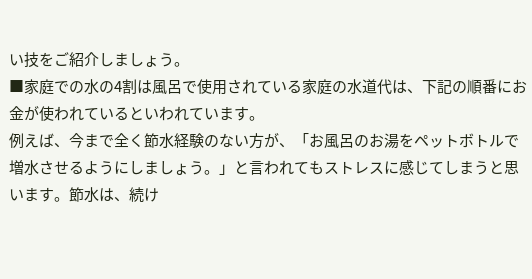い技をご紹介しましょう。
■家庭での水の4割は風呂で使用されている家庭の水道代は、下記の順番にお金が使われているといわれています。
例えば、今まで全く節水経験のない方が、「お風呂のお湯をペットボトルで増水させるようにしましょう。」と言われてもストレスに感じてしまうと思います。節水は、続け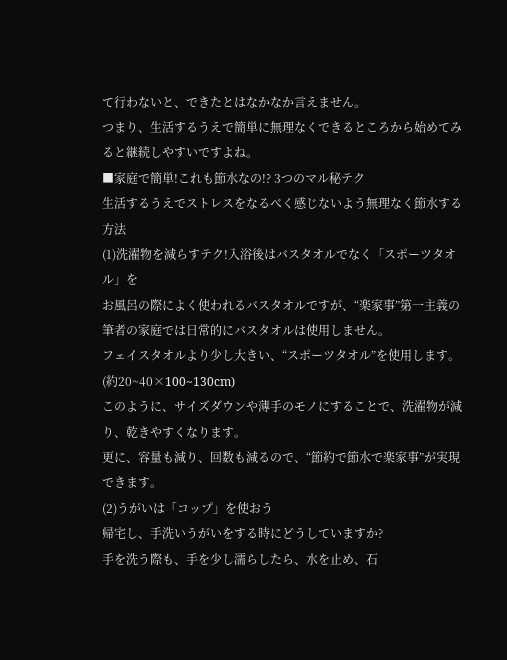て行わないと、できたとはなかなか言えません。
つまり、生活するうえで簡単に無理なくできるところから始めてみると継続しやすいですよね。
■家庭で簡単!これも節水なの!? 3つのマル秘テク
生活するうえでストレスをなるべく感じないよう無理なく節水する方法
(1)洗濯物を減らすテク!入浴後はバスタオルでなく「スポーツタオル」を
お風呂の際によく使われるバスタオルですが、“楽家事”第一主義の筆者の家庭では日常的にバスタオルは使用しません。
フェイスタオルより少し大きい、“スポーツタオル”を使用します。(約20~40×100~130cm)
このように、サイズダウンや薄手のモノにすることで、洗濯物が減り、乾きやすくなります。
更に、容量も減り、回数も減るので、“節約で節水で楽家事”が実現できます。
(2)うがいは「コップ」を使おう
帰宅し、手洗いうがいをする時にどうしていますか?
手を洗う際も、手を少し濡らしたら、水を止め、石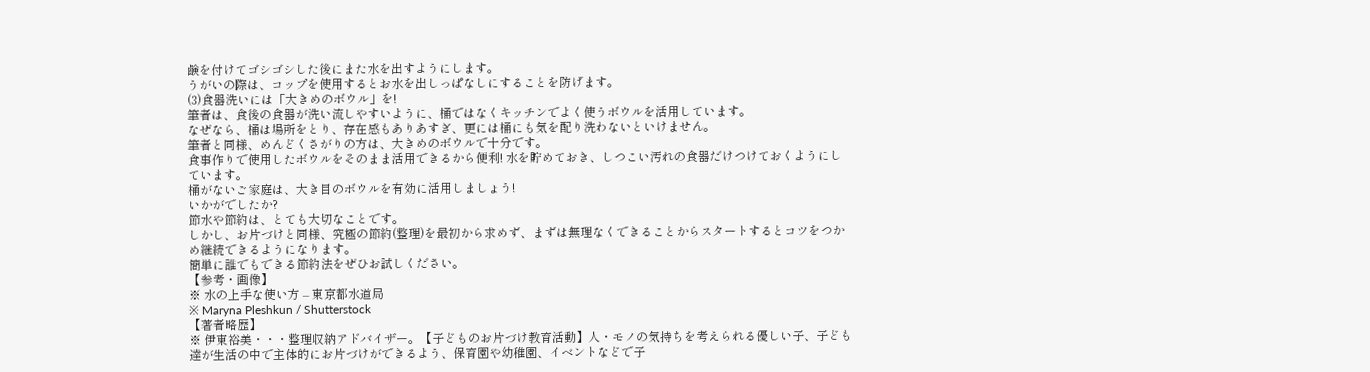鹸を付けてゴシゴシした後にまた水を出すようにします。
うがいの際は、コップを使用するとお水を出しっぱなしにすることを防げます。
(3)食器洗いには「大きめのボウル」を!
筆者は、食後の食器が洗い流しやすいように、桶ではなくキッチンでよく使うボウルを活用しています。
なぜなら、桶は場所をとり、存在感もありあすぎ、更には桶にも気を配り洗わないといけません。
筆者と同様、めんどくさがりの方は、大きめのボウルで十分です。
食事作りで使用したボウルをそのまま活用できるから便利! 水を貯めておき、しつこい汚れの食器だけつけておくようにしています。
桶がないご家庭は、大き目のボウルを有効に活用しましょう!
いかがでしたか?
節水や節約は、とても大切なことです。
しかし、お片づけと同様、究極の節約(整理)を最初から求めず、まずは無理なくできることからスタートするとコツをつかめ継続できるようになります。
簡単に誰でもできる節約法をぜひお試しください。
【参考・画像】
※ 水の上手な使い方 – 東京都水道局
※ Maryna Pleshkun / Shutterstock
【著者略歴】
※ 伊東裕美・・・整理収納アドバイザー。【子どものお片づけ教育活動】人・モノの気持ちを考えられる優しい子、子ども達が生活の中で主体的にお片づけができるよう、保育園や幼稚園、イベントなどで子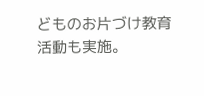どものお片づけ教育活動も実施。